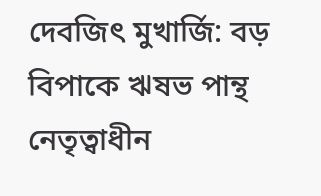দেবজিৎ মুখার্জি: বড় বিপাকে ঋষভ পান্থ নেতৃত্বাধীন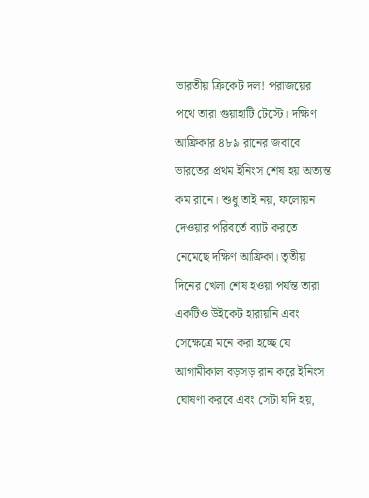ভারতীয় ক্রিকেট দল! পরাজয়ের পথে তারা গুয়াহাটি টেস্টে। দক্ষিণ আফ্রিকার ৪৮৯ রানের জবাবে ভারতের প্রথম ইনিংস শেষ হয় অত্যন্ত কম রানে। শুধু তাই নয়, ফলোয়ন দেওয়ার পরিবর্তে ব্যাট করতে নেমেছে দক্ষিণ আফ্রিকা। তৃতীয় দিনের খেলা শেষ হওয়া পর্যন্ত তারা একটিও উইকেট হারায়নি এবং সেক্ষেত্রে মনে করা হচ্ছে যে আগামীকাল বড়সড় রান করে ইনিংস ঘোষণা করবে এবং সেটা যদি হয়,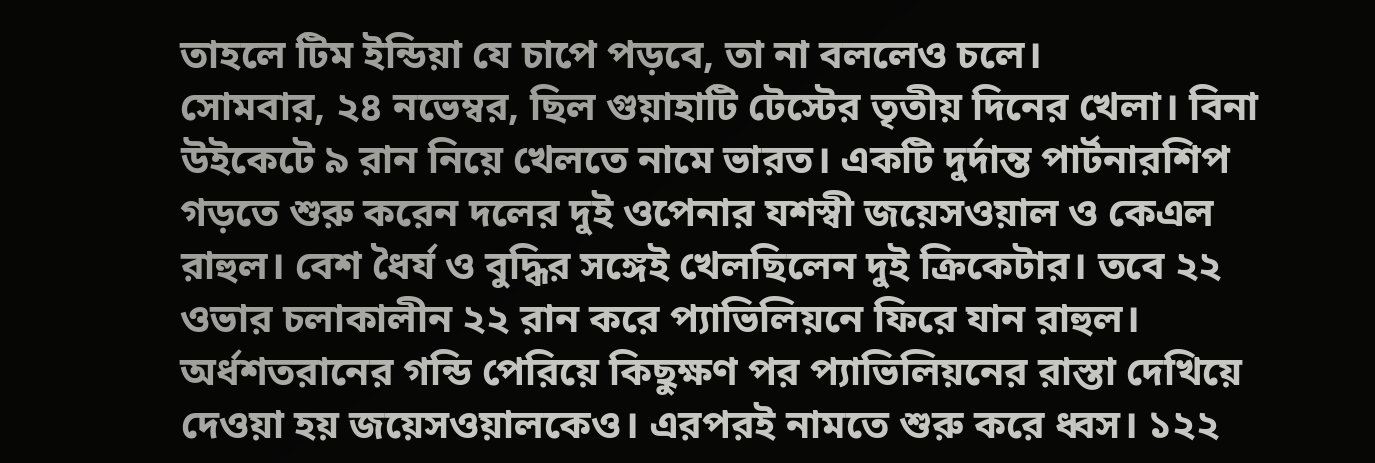তাহলে টিম ইন্ডিয়া যে চাপে পড়বে, তা না বললেও চলে।
সোমবার, ২৪ নভেম্বর, ছিল গুয়াহাটি টেস্টের তৃতীয় দিনের খেলা। বিনা উইকেটে ৯ রান নিয়ে খেলতে নামে ভারত। একটি দুর্দান্ত পার্টনারশিপ গড়তে শুরু করেন দলের দুই ওপেনার যশস্বী জয়েসওয়াল ও কেএল রাহুল। বেশ ধৈর্য ও বুদ্ধির সঙ্গেই খেলছিলেন দুই ক্রিকেটার। তবে ২২ ওভার চলাকালীন ২২ রান করে প্যাভিলিয়নে ফিরে যান রাহুল। অর্ধশতরানের গন্ডি পেরিয়ে কিছুক্ষণ পর প্যাভিলিয়নের রাস্তা দেখিয়ে দেওয়া হয় জয়েসওয়ালকেও। এরপরই নামতে শুরু করে ধ্বস। ১২২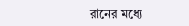রানের মধ্যে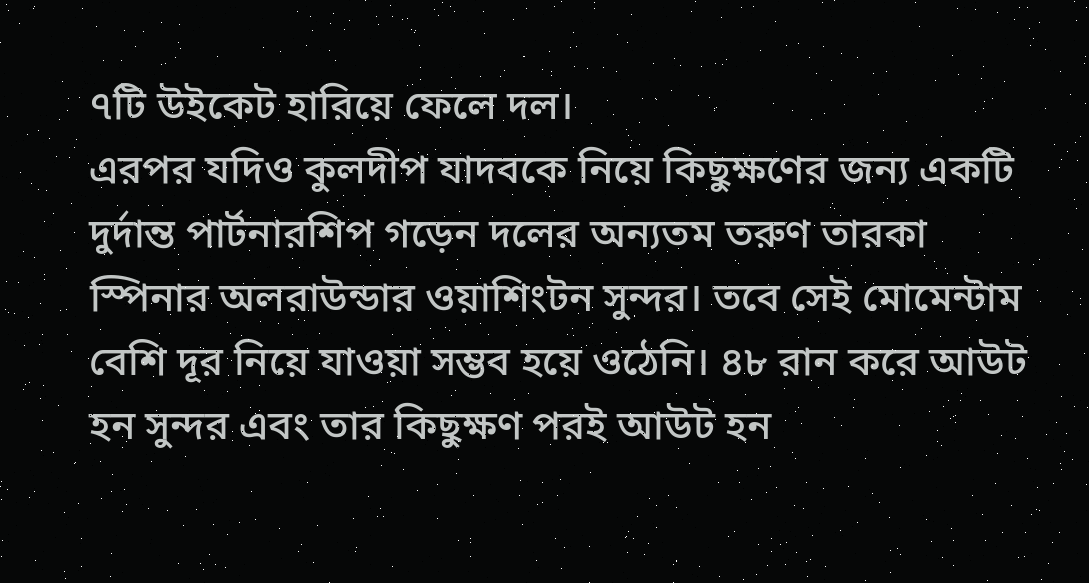৭টি উইকেট হারিয়ে ফেলে দল।
এরপর যদিও কুলদীপ যাদবকে নিয়ে কিছুক্ষণের জন্য একটি দুর্দান্ত পার্টনারশিপ গড়েন দলের অন্যতম তরুণ তারকা স্পিনার অলরাউন্ডার ওয়াশিংটন সুন্দর। তবে সেই মোমেন্টাম বেশি দূর নিয়ে যাওয়া সম্ভব হয়ে ওঠেনি। ৪৮ রান করে আউট হন সুন্দর এবং তার কিছুক্ষণ পরই আউট হন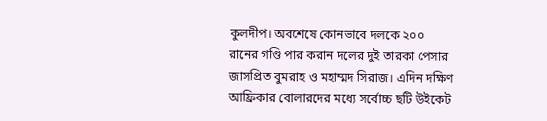কুলদীপ। অবশেষে কোনভাবে দলকে ২০০ রানের গণ্ডি পার করান দলের দুই তারকা পেসার জাসপ্রিত বুমরাহ ও মহাম্মদ সিরাজ। এদিন দক্ষিণ আফ্রিকার বোলারদের মধ্যে সর্বোচ্চ ছটি উইকেট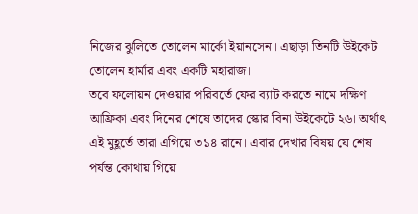নিজের ঝুলিতে তোলেন মার্কো ইয়ানসেন। এছাড়া তিনটি উইকেট তোলেন হার্মার এবং একটি মহারাজ।
তবে ফলোয়ন দেওয়ার পরিবর্তে ফের ব্যাট করতে নামে দক্ষিণ আফ্রিকা এবং দিনের শেষে তাদের স্কোর বিনা উইকেটে ২৬। অর্থাৎ এই মুহূর্তে তারা এগিয়ে ৩১৪ রানে। এবার দেখার বিষয় যে শেষ পর্যন্ত কোথায় গিয়ে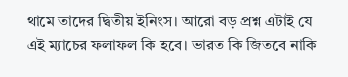থামে তাদের দ্বিতীয় ইনিংস। আরো বড় প্রশ্ন এটাই যে এই ম্যাচের ফলাফল কি হবে। ভারত কি জিতবে নাকি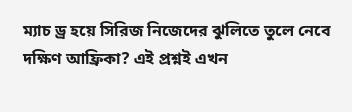ম্যাচ ড্র হয়ে সিরিজ নিজেদের ঝুলিতে তুলে নেবে দক্ষিণ আফ্রিকা? এই প্রশ্নই এখন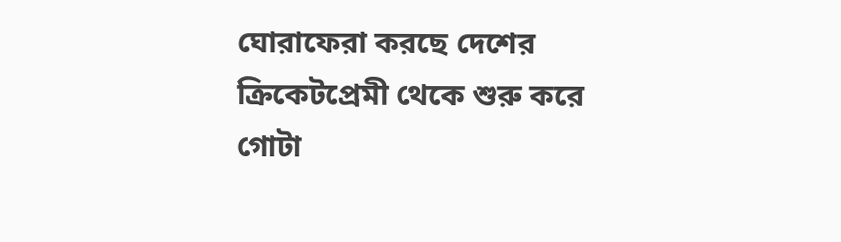ঘোরাফেরা করছে দেশের ক্রিকেটপ্রেমী থেকে শুরু করে গোটা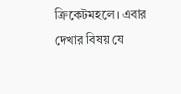ক্রিকেটমহলে। এবার দেখার বিষয় যে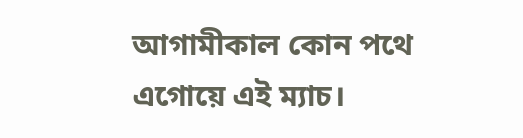আগামীকাল কোন পথে এগোয়ে এই ম্যাচ।